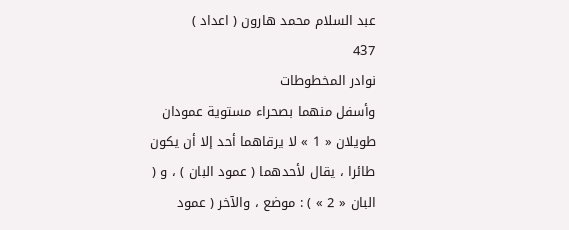عبد السلام محمد هارون ( اعداد )
437
نوادر المخطوطات
وأسفل منهما بصحراء مستوية عمودان طويلان « 1 » لا يرقاهما أحد إلا أن يكون طائرا ، يقال لأحدهما ( عمود البان ) ، و ( البان « 2 » ) : موضع ، والآخر ( عمود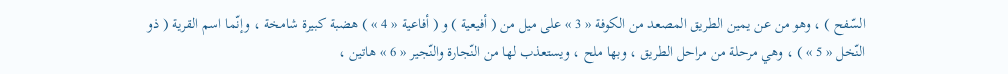السّفح ) ، وهو من عن يمين الطريق المصعد من الكوفة « 3 » على ميل من ( أفيعية ) و ( أفاعية « 4 » ) هضبة كبيرة شامخة ، وإنّما اسم القرية ( ذو النّخل « 5 » ) ، وهي مرحلة من مراحل الطريق ، وبها ملح ، ويستعذب لها من النّجارة والنّجير « 6 » هاتين ،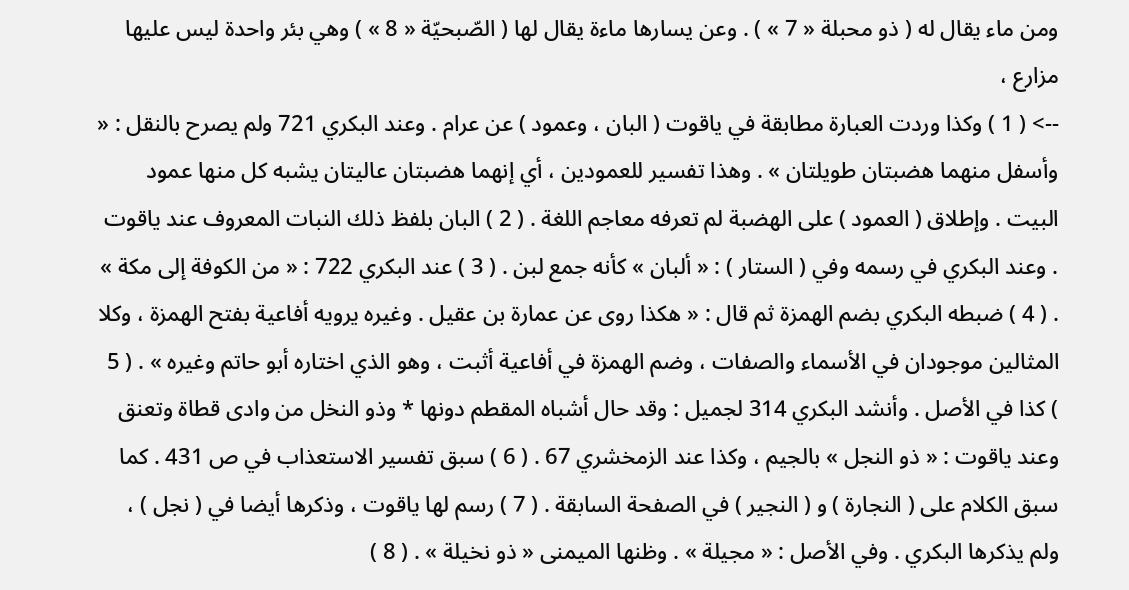ومن ماء يقال له ( ذو محبلة « 7 » ) . وعن يسارها ماءة يقال لها ( الصّبحيّة « 8 » ) وهي بئر واحدة ليس عليها مزارع ،
--> ( 1 ) وكذا وردت العبارة مطابقة في ياقوت ( البان ، وعمود ) عن عرام . وعند البكري 721 ولم يصرح بالنقل : « وأسفل منهما هضبتان طويلتان » . وهذا تفسير للعمودين ، أي إنهما هضبتان عاليتان يشبه كل منها عمود البيت . وإطلاق ( العمود ) على الهضبة لم تعرفه معاجم اللغة . ( 2 ) البان بلفظ ذلك النبات المعروف عند ياقوت . وعند البكري في رسمه وفي ( الستار ) : « ألبان » كأنه جمع لبن . ( 3 ) عند البكري 722 : « من الكوفة إلى مكة » . ( 4 ) ضبطه البكري بضم الهمزة ثم قال : « هكذا روى عن عمارة بن عقيل . وغيره يرويه أفاعية بفتح الهمزة ، وكلا المثالين موجودان في الأسماء والصفات ، وضم الهمزة في أفاعية أثبت ، وهو الذي اختاره أبو حاتم وغيره » . ( 5 ) كذا في الأصل . وأنشد البكري 314 لجميل : وقد حال أشباه المقطم دونها * وذو النخل من وادى قطاة وتعنق وعند ياقوت : « ذو النجل » بالجيم ، وكذا عند الزمخشري 67 . ( 6 ) سبق تفسير الاستعذاب في ص 431 . كما سبق الكلام على ( النجارة ) و ( النجير ) في الصفحة السابقة . ( 7 ) رسم لها ياقوت ، وذكرها أيضا في ( نجل ) ، ولم يذكرها البكري . وفي الأصل : « مجيلة » . وظنها الميمنى « ذو نخيلة » . ( 8 )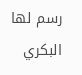رسم لها البكري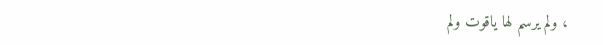، ولم يرسم لها ياقوت ولم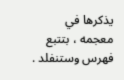يذكرها في معجمه ، بتتبع فهرس وستنفلد .